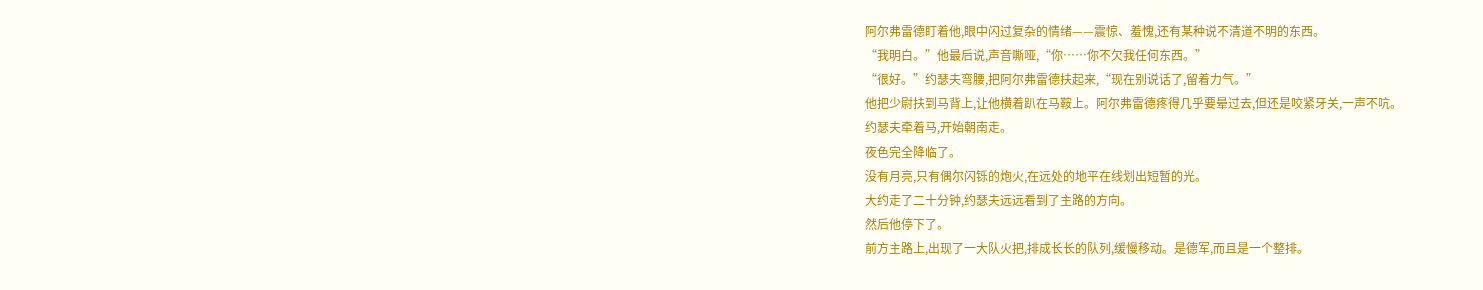阿尔弗雷德盯着他,眼中闪过复杂的情绪——震惊、羞愧,还有某种说不清道不明的东西。
“我明白。”他最后说,声音嘶哑,“你……你不欠我任何东西。”
“很好。”约瑟夫弯腰,把阿尔弗雷德扶起来,“现在别说话了,留着力气。”
他把少尉扶到马背上,让他横着趴在马鞍上。阿尔弗雷德疼得几乎要晕过去,但还是咬紧牙关,一声不吭。
约瑟夫牵着马,开始朝南走。
夜色完全降临了。
没有月亮,只有偶尔闪铄的炮火,在远处的地平在线划出短暂的光。
大约走了二十分钟,约瑟夫远远看到了主路的方向。
然后他停下了。
前方主路上,出现了一大队火把,排成长长的队列,缓慢移动。是德军,而且是一个整排。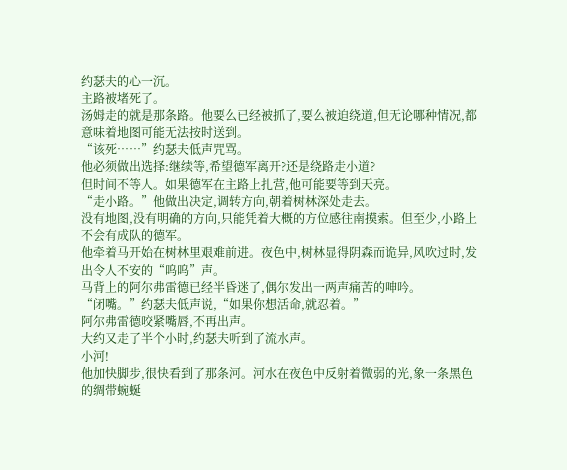约瑟夫的心一沉。
主路被堵死了。
汤姆走的就是那条路。他要么已经被抓了,要么被迫绕道,但无论哪种情况,都意味着地图可能无法按时送到。
“该死……”约瑟夫低声咒骂。
他必须做出选择:继续等,希望德军离开?还是绕路走小道?
但时间不等人。如果德军在主路上扎营,他可能要等到天亮。
“走小路。”他做出决定,调转方向,朝着树林深处走去。
没有地图,没有明确的方向,只能凭着大概的方位感往南摸索。但至少,小路上不会有成队的德军。
他牵着马开始在树林里艰难前进。夜色中,树林显得阴森而诡异,风吹过时,发出令人不安的“呜呜”声。
马背上的阿尔弗雷德已经半昏迷了,偶尔发出一两声痛苦的呻吟。
“闭嘴。”约瑟夫低声说,“如果你想活命,就忍着。”
阿尔弗雷德咬紧嘴唇,不再出声。
大约又走了半个小时,约瑟夫听到了流水声。
小河!
他加快脚步,很快看到了那条河。河水在夜色中反射着微弱的光,象一条黑色的绸带蜿蜒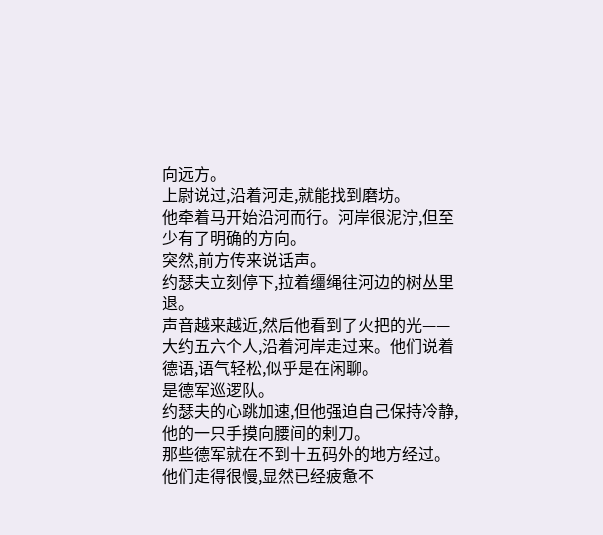向远方。
上尉说过,沿着河走,就能找到磨坊。
他牵着马开始沿河而行。河岸很泥泞,但至少有了明确的方向。
突然,前方传来说话声。
约瑟夫立刻停下,拉着缰绳往河边的树丛里退。
声音越来越近,然后他看到了火把的光——大约五六个人,沿着河岸走过来。他们说着德语,语气轻松,似乎是在闲聊。
是德军巡逻队。
约瑟夫的心跳加速,但他强迫自己保持冷静,他的一只手摸向腰间的剌刀。
那些德军就在不到十五码外的地方经过。他们走得很慢,显然已经疲惫不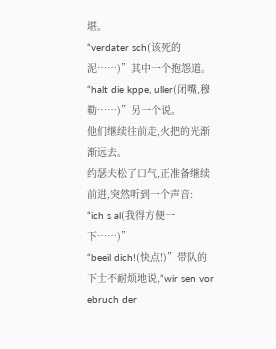堪。
“verdater sch(该死的泥……)”其中一个抱怨道。
“halt die kppe, uller(闭嘴,穆勒……)”另一个说。
他们继续往前走,火把的光渐渐远去。
约瑟夫松了口气,正准备继续前进,突然听到一个声音:
“ich s al(我得方便一下……)”
“beeil dich!(快点!)”带队的下士不耐烦地说,“wir sen vor ebruch der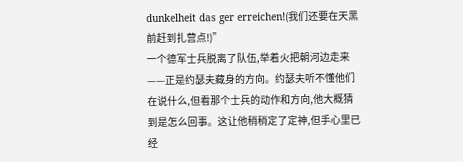dunkelheit das ger erreichen!(我们还要在天黑前赶到扎营点!)”
一个德军士兵脱离了队伍,举着火把朝河边走来——正是约瑟夫藏身的方向。约瑟夫听不懂他们在说什么,但看那个士兵的动作和方向,他大概猜到是怎么回事。这让他稍稍定了定神,但手心里已经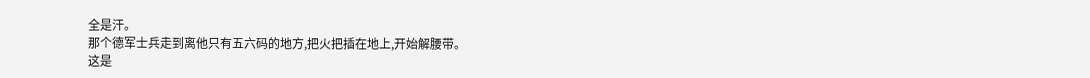全是汗。
那个德军士兵走到离他只有五六码的地方,把火把插在地上,开始解腰带。
这是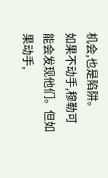机会,也是陷阱。
如果不动手,穆勒可能会发现他们。但如果动手,